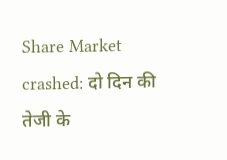Share Market crashed: दो दिन की तेजी के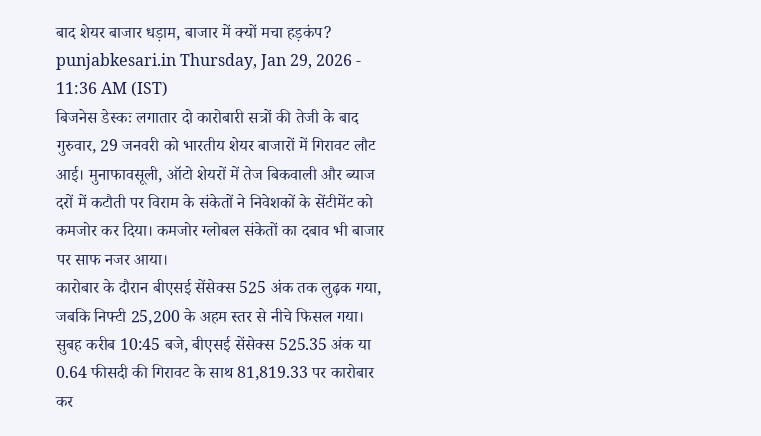बाद शेयर बाजार धड़ाम, बाजार में क्यों मचा हड़कंप?
punjabkesari.in Thursday, Jan 29, 2026 - 11:36 AM (IST)
बिजनेस डेस्कः लगातार दो कारोबारी सत्रों की तेजी के बाद गुरुवार, 29 जनवरी को भारतीय शेयर बाजारों में गिरावट लौट आई। मुनाफावसूली, ऑटो शेयरों में तेज बिकवाली और ब्याज दरों में कटौती पर विराम के संकेतों ने निवेशकों के सेंटीमेंट को कमजोर कर दिया। कमजोर ग्लोबल संकेतों का दबाव भी बाजार पर साफ नजर आया।
कारोबार के दौरान बीएसई सेंसेक्स 525 अंक तक लुढ़क गया, जबकि निफ्टी 25,200 के अहम स्तर से नीचे फिसल गया। सुबह करीब 10:45 बजे, बीएसई सेंसेक्स 525.35 अंक या 0.64 फीसदी की गिरावट के साथ 81,819.33 पर कारोबार कर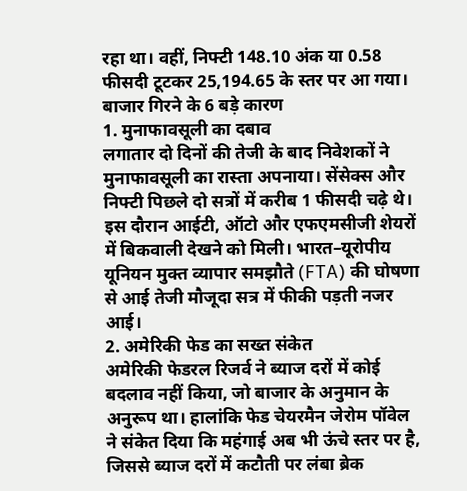रहा था। वहीं, निफ्टी 148.10 अंक या 0.58 फीसदी टूटकर 25,194.65 के स्तर पर आ गया।
बाजार गिरने के 6 बड़े कारण
1. मुनाफावसूली का दबाव
लगातार दो दिनों की तेजी के बाद निवेशकों ने मुनाफावसूली का रास्ता अपनाया। सेंसेक्स और निफ्टी पिछले दो सत्रों में करीब 1 फीसदी चढ़े थे। इस दौरान आईटी, ऑटो और एफएमसीजी शेयरों में बिकवाली देखने को मिली। भारत–यूरोपीय यूनियन मुक्त व्यापार समझौते (FTA) की घोषणा से आई तेजी मौजूदा सत्र में फीकी पड़ती नजर आई।
2. अमेरिकी फेड का सख्त संकेत
अमेरिकी फेडरल रिजर्व ने ब्याज दरों में कोई बदलाव नहीं किया, जो बाजार के अनुमान के अनुरूप था। हालांकि फेड चेयरमैन जेरोम पॉवेल ने संकेत दिया कि महंगाई अब भी ऊंचे स्तर पर है, जिससे ब्याज दरों में कटौती पर लंबा ब्रेक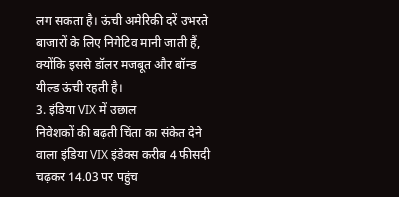लग सकता है। ऊंची अमेरिकी दरें उभरते बाजारों के लिए निगेटिव मानी जाती हैं, क्योंकि इससे डॉलर मजबूत और बॉन्ड यील्ड ऊंची रहती है।
3. इंडिया VIX में उछाल
निवेशकों की बढ़ती चिंता का संकेत देने वाला इंडिया VIX इंडेक्स करीब 4 फीसदी चढ़कर 14.03 पर पहुंच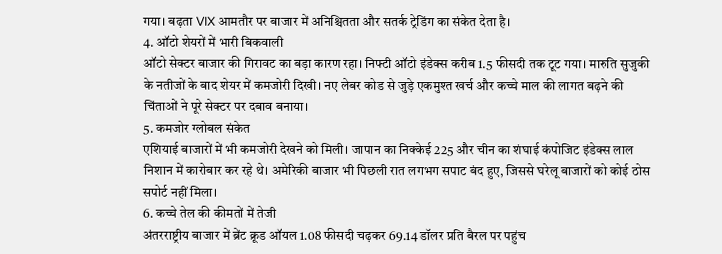गया। बढ़ता VIX आमतौर पर बाजार में अनिश्चितता और सतर्क ट्रेडिंग का संकेत देता है।
4. ऑटो शेयरों में भारी बिकवाली
ऑटो सेक्टर बाजार की गिरावट का बड़ा कारण रहा। निफ्टी ऑटो इंडेक्स करीब 1.5 फीसदी तक टूट गया। मारुति सुजुकी के नतीजों के बाद शेयर में कमजोरी दिखी। नए लेबर कोड से जुड़े एकमुश्त खर्च और कच्चे माल की लागत बढ़ने की चिंताओं ने पूरे सेक्टर पर दबाव बनाया।
5. कमजोर ग्लोबल संकेत
एशियाई बाजारों में भी कमजोरी देखने को मिली। जापान का निक्केई 225 और चीन का शंघाई कंपोजिट इंडेक्स लाल निशान में कारोबार कर रहे थे। अमेरिकी बाजार भी पिछली रात लगभग सपाट बंद हुए, जिससे घरेलू बाजारों को कोई ठोस सपोर्ट नहीं मिला।
6. कच्चे तेल की कीमतों में तेजी
अंतरराष्ट्रीय बाजार में ब्रेंट क्रूड ऑयल 1.08 फीसदी चढ़कर 69.14 डॉलर प्रति बैरल पर पहुंच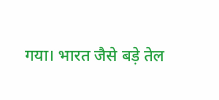गया। भारत जैसे बड़े तेल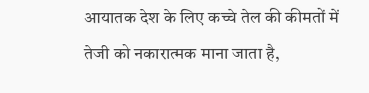आयातक देश के लिए कच्चे तेल की कीमतों में तेजी को नकारात्मक माना जाता है,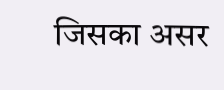जिसका असर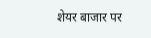शेयर बाजार पर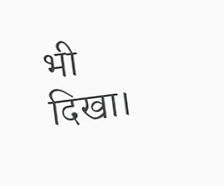भी दिखा।